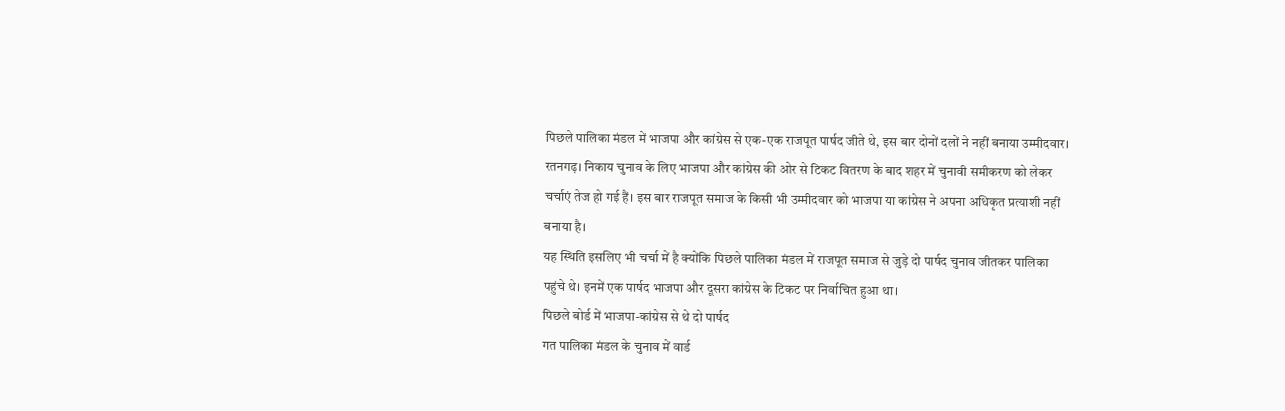पिछले पालिका मंडल में भाजपा और कांग्रेस से एक-एक राजपूत पार्षद जीते थे, इस बार दोनों दलों ने नहीं बनाया उम्मीदवार।
रतनगढ़। निकाय चुनाव के लिए भाजपा और कांग्रेस की ओर से टिकट वितरण के बाद शहर में चुनावी समीकरण को लेकर चर्चाएं तेज हो गई हैं। इस बार राजपूत समाज के किसी भी उम्मीदवार को भाजपा या कांग्रेस ने अपना अधिकृत प्रत्याशी नहीं बनाया है।
यह स्थिति इसलिए भी चर्चा में है क्योंकि पिछले पालिका मंडल में राजपूत समाज से जुड़े दो पार्षद चुनाव जीतकर पालिका पहुंचे थे। इनमें एक पार्षद भाजपा और दूसरा कांग्रेस के टिकट पर निर्वाचित हुआ था।
पिछले बोर्ड में भाजपा-कांग्रेस से थे दो पार्षद
गत पालिका मंडल के चुनाव में वार्ड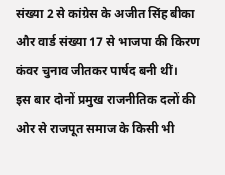संख्या 2 से कांग्रेस के अजीत सिंह बीका और वार्ड संख्या 17 से भाजपा की किरण कंवर चुनाव जीतकर पार्षद बनी थीं।
इस बार दोनों प्रमुख राजनीतिक दलों की ओर से राजपूत समाज के किसी भी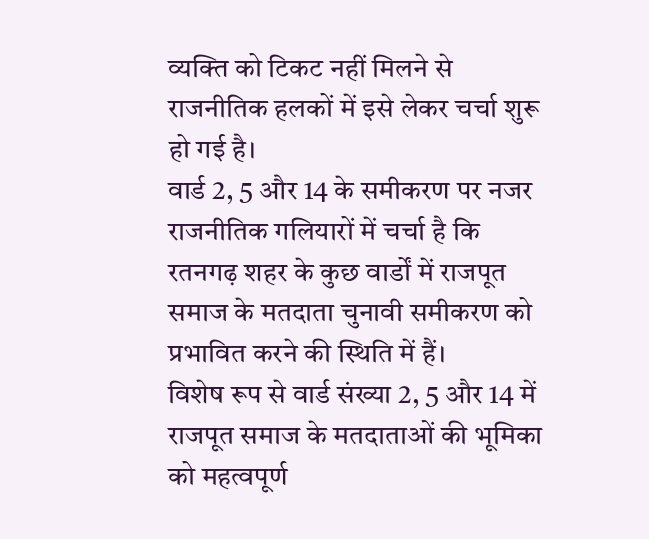व्यक्ति को टिकट नहीं मिलने से राजनीतिक हलकों में इसे लेकर चर्चा शुरू हो गई है।
वार्ड 2, 5 और 14 के समीकरण पर नजर
राजनीतिक गलियारों में चर्चा है कि रतनगढ़ शहर के कुछ वार्डों में राजपूत समाज के मतदाता चुनावी समीकरण को प्रभावित करने की स्थिति में हैं।
विशेष रूप से वार्ड संख्या 2, 5 और 14 में राजपूत समाज के मतदाताओं की भूमिका को महत्वपूर्ण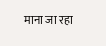माना जा रहा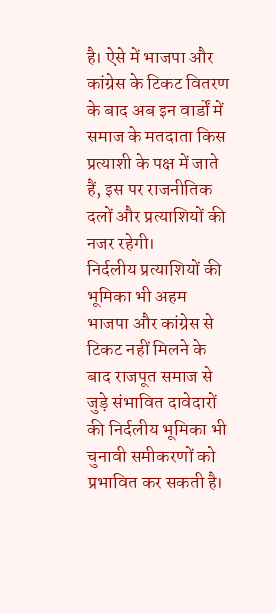है। ऐसे में भाजपा और कांग्रेस के टिकट वितरण के बाद अब इन वार्डों में समाज के मतदाता किस प्रत्याशी के पक्ष में जाते हैं, इस पर राजनीतिक दलों और प्रत्याशियों की नजर रहेगी।
निर्दलीय प्रत्याशियों की भूमिका भी अहम
भाजपा और कांग्रेस से टिकट नहीं मिलने के बाद राजपूत समाज से जुड़े संभावित दावेदारों की निर्दलीय भूमिका भी चुनावी समीकरणों को प्रभावित कर सकती है।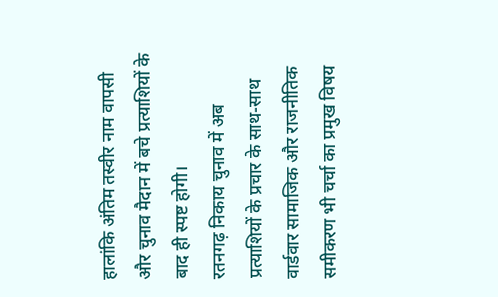हालांकि अंतिम तस्वीर नाम वापसी और चुनाव मैदान में बचे प्रत्याशियों के बाद ही स्पष्ट होगी।
रतनगढ़ निकाय चुनाव में अब प्रत्याशियों के प्रचार के साथ-साथ वार्डवार सामाजिक और राजनीतिक समीकरण भी चर्चा का प्रमुख विषय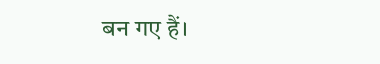बन गए हैं।